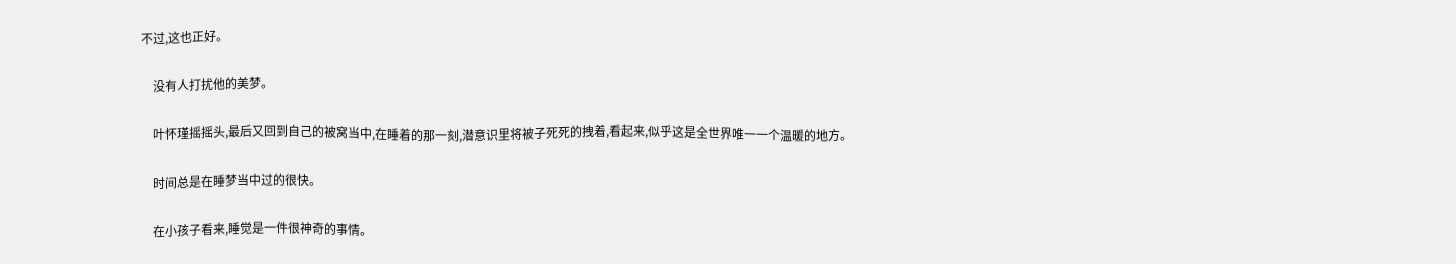不过,这也正好。

    没有人打扰他的美梦。

    叶怀瑾摇摇头,最后又回到自己的被窝当中,在睡着的那一刻,潜意识里将被子死死的拽着,看起来,似乎这是全世界唯一一个温暖的地方。

    时间总是在睡梦当中过的很快。

    在小孩子看来,睡觉是一件很神奇的事情。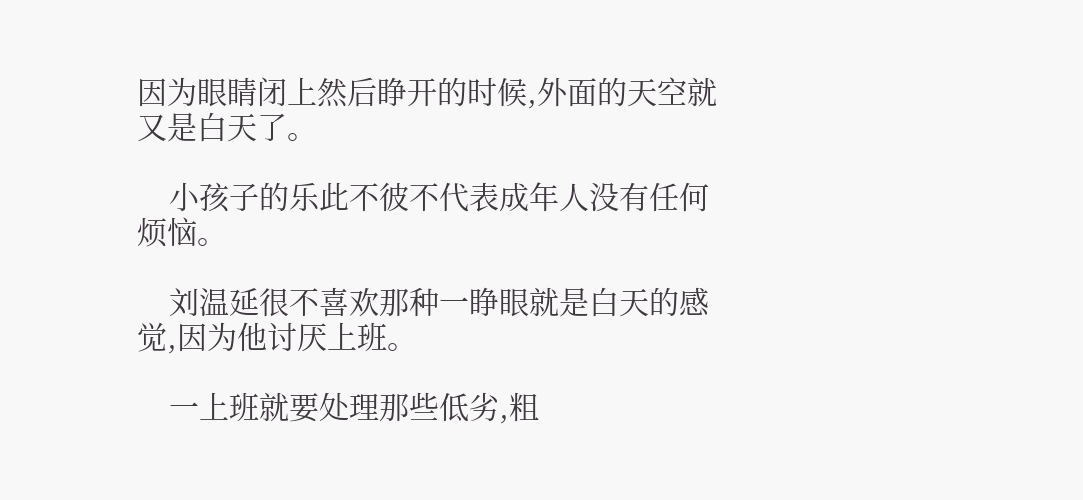因为眼睛闭上然后睁开的时候,外面的天空就又是白天了。

    小孩子的乐此不彼不代表成年人没有任何烦恼。

    刘温延很不喜欢那种一睁眼就是白天的感觉,因为他讨厌上班。

    一上班就要处理那些低劣,粗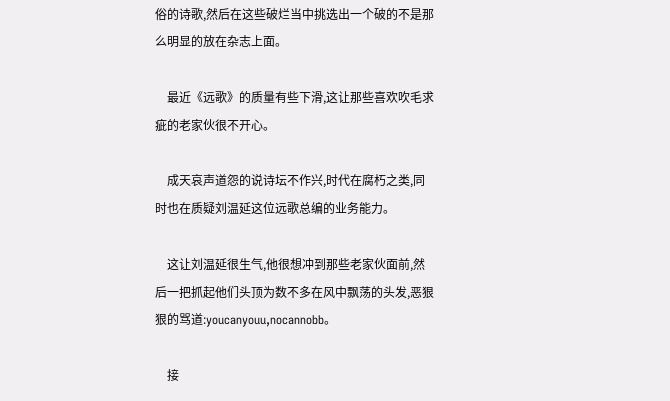俗的诗歌,然后在这些破烂当中挑选出一个破的不是那么明显的放在杂志上面。

    最近《远歌》的质量有些下滑,这让那些喜欢吹毛求疵的老家伙很不开心。

    成天哀声道怨的说诗坛不作兴,时代在腐朽之类,同时也在质疑刘温延这位远歌总编的业务能力。

    这让刘温延很生气,他很想冲到那些老家伙面前,然后一把抓起他们头顶为数不多在风中飘荡的头发,恶狠狠的骂道:youcanyouu,nocannobb。

    接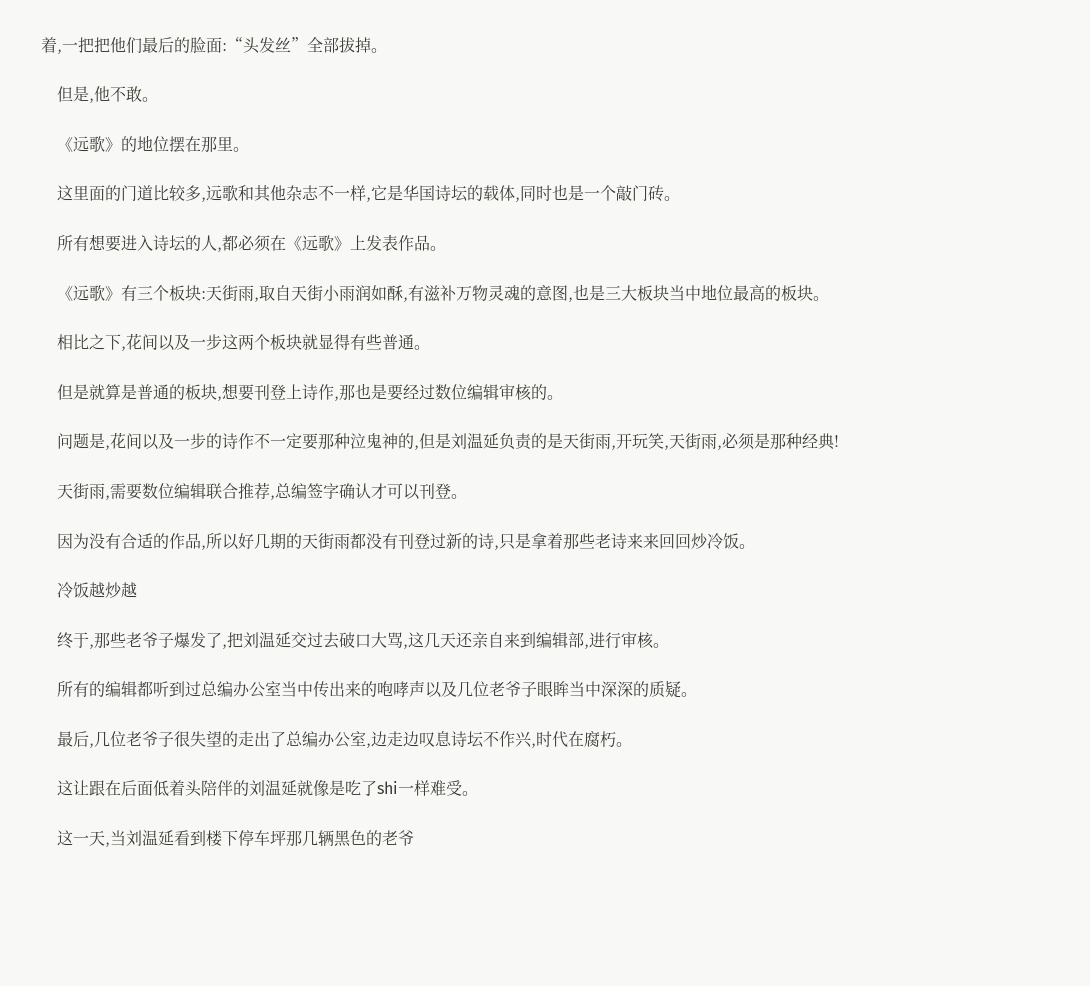着,一把把他们最后的脸面:“头发丝”全部拔掉。

    但是,他不敢。

    《远歌》的地位摆在那里。

    这里面的门道比较多,远歌和其他杂志不一样,它是华国诗坛的载体,同时也是一个敲门砖。

    所有想要进入诗坛的人,都必须在《远歌》上发表作品。

    《远歌》有三个板块:天街雨,取自天街小雨润如酥,有滋补万物灵魂的意图,也是三大板块当中地位最高的板块。

    相比之下,花间以及一步这两个板块就显得有些普通。

    但是就算是普通的板块,想要刊登上诗作,那也是要经过数位编辑审核的。

    问题是,花间以及一步的诗作不一定要那种泣鬼神的,但是刘温延负责的是天街雨,开玩笑,天街雨,必须是那种经典!

    天街雨,需要数位编辑联合推荐,总编签字确认才可以刊登。

    因为没有合适的作品,所以好几期的天街雨都没有刊登过新的诗,只是拿着那些老诗来来回回炒冷饭。

    冷饭越炒越

    终于,那些老爷子爆发了,把刘温延交过去破口大骂,这几天还亲自来到编辑部,进行审核。

    所有的编辑都听到过总编办公室当中传出来的咆哮声以及几位老爷子眼眸当中深深的质疑。

    最后,几位老爷子很失望的走出了总编办公室,边走边叹息诗坛不作兴,时代在腐朽。

    这让跟在后面低着头陪伴的刘温延就像是吃了shi一样难受。

    这一天,当刘温延看到楼下停车坪那几辆黑色的老爷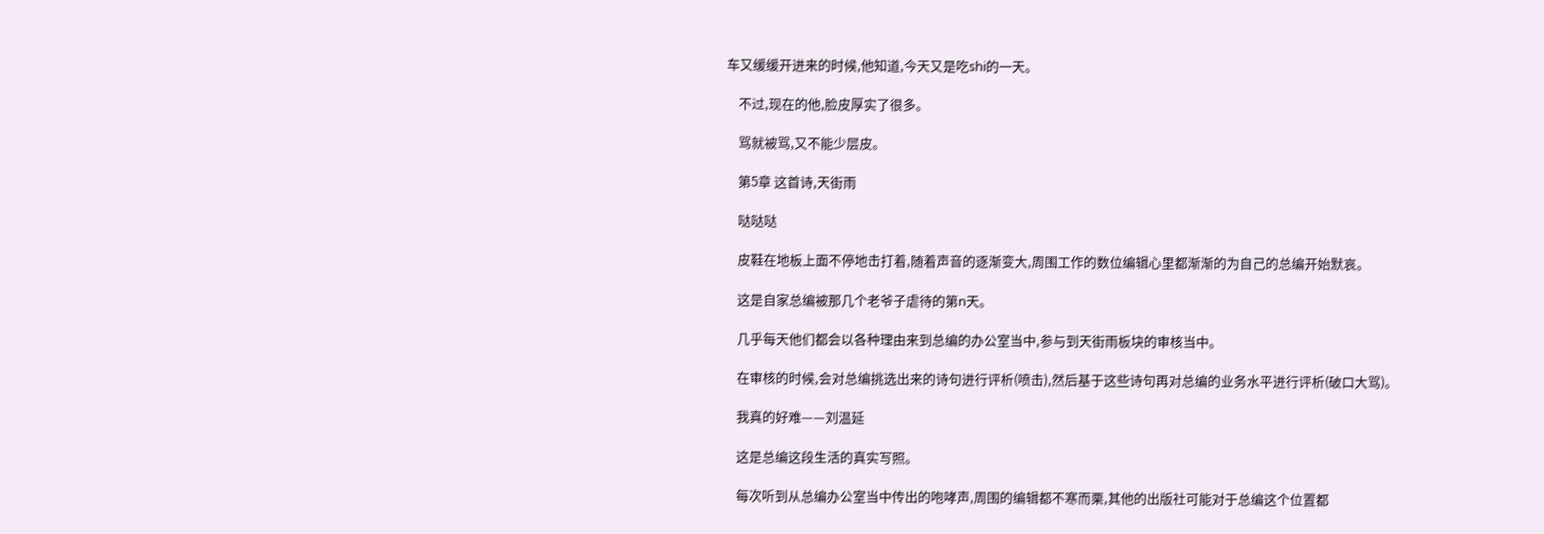车又缓缓开进来的时候,他知道,今天又是吃shi的一天。

    不过,现在的他,脸皮厚实了很多。

    骂就被骂,又不能少层皮。

    第5章 这首诗,天街雨

    哒哒哒

    皮鞋在地板上面不停地击打着,随着声音的逐渐变大,周围工作的数位编辑心里都渐渐的为自己的总编开始默哀。

    这是自家总编被那几个老爷子虐待的第n天。

    几乎每天他们都会以各种理由来到总编的办公室当中,参与到天街雨板块的审核当中。

    在审核的时候,会对总编挑选出来的诗句进行评析(喷击),然后基于这些诗句再对总编的业务水平进行评析(破口大骂)。

    我真的好难——刘温延

    这是总编这段生活的真实写照。

    每次听到从总编办公室当中传出的咆哮声,周围的编辑都不寒而栗,其他的出版社可能对于总编这个位置都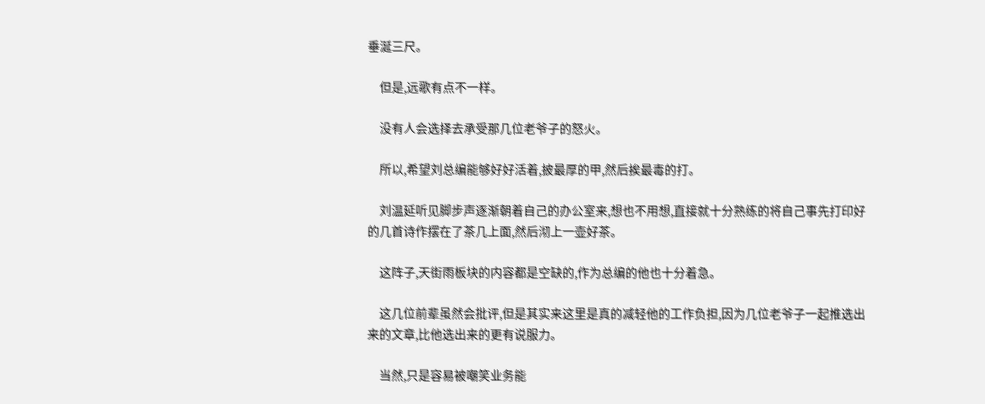垂涎三尺。

    但是,远歌有点不一样。

    没有人会选择去承受那几位老爷子的怒火。

    所以,希望刘总编能够好好活着,披最厚的甲,然后挨最毒的打。

    刘温延听见脚步声逐渐朝着自己的办公室来,想也不用想,直接就十分熟练的将自己事先打印好的几首诗作摆在了茶几上面,然后沏上一壶好茶。

    这阵子,天街雨板块的内容都是空缺的,作为总编的他也十分着急。

    这几位前辈虽然会批评,但是其实来这里是真的减轻他的工作负担,因为几位老爷子一起推选出来的文章,比他选出来的更有说服力。

    当然,只是容易被嘲笑业务能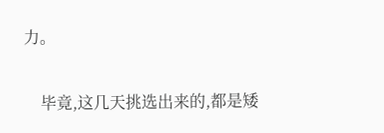力。

    毕竟,这几天挑选出来的,都是矮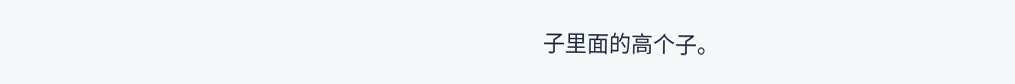子里面的高个子。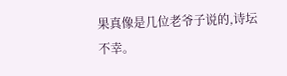果真像是几位老爷子说的,诗坛不幸。